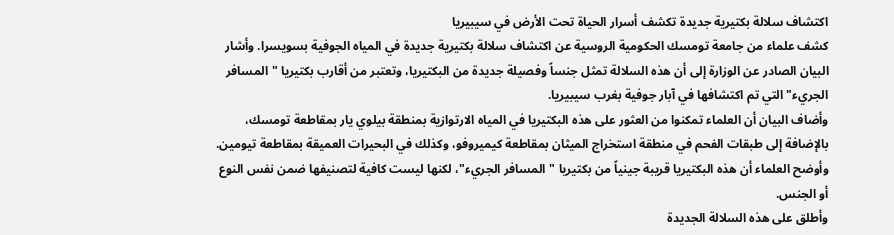اكتشاف سلالة بكتيرية جديدة تكشف أسرار الحياة تحت الأرض في سيبيريا
كشف علماء من جامعة تومسك الحكومية الروسية عن اكتشاف سلالة بكتيرية جديدة في المياه الجوفية بسويسرا. وأشار البيان الصادر عن الوزارة إلى أن هذه السلالة تمثل جنساً وفصيلة جديدة من البكتيريا، وتعتبر من أقارب بكتيريا "المسافر الجريء" التي تم اكتشافها في آبار جوفية بغرب سيبيريا.
وأضاف البيان أن العلماء تمكنوا من العثور على هذه البكتيريا في المياه الارتوازية بمنطقة بيلوي يار بمقاطعة تومسك، بالإضافة إلى طبقات الفحم في منطقة استخراج الميثان بمقاطعة كيميروفو، وكذلك في البحيرات العميقة بمقاطعة تيومين. وأوضح العلماء أن هذه البكتيريا قريبة جينياً من بكتيريا "المسافر الجريء"، لكنها ليست كافية لتصنيفها ضمن نفس النوع أو الجنس.
وأطلق على هذه السلالة الجديدة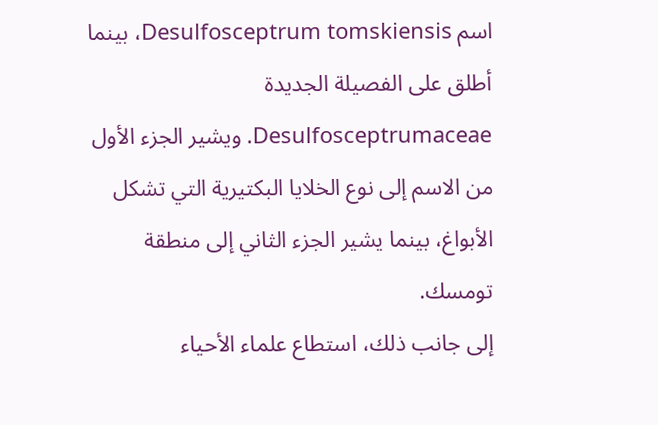اسم Desulfosceptrum tomskiensis، بينما أطلق على الفصيلة الجديدة Desulfosceptrumaceae. ويشير الجزء الأول من الاسم إلى نوع الخلايا البكتيرية التي تشكل الأبواغ، بينما يشير الجزء الثاني إلى منطقة تومسك.
إلى جانب ذلك، استطاع علماء الأحياء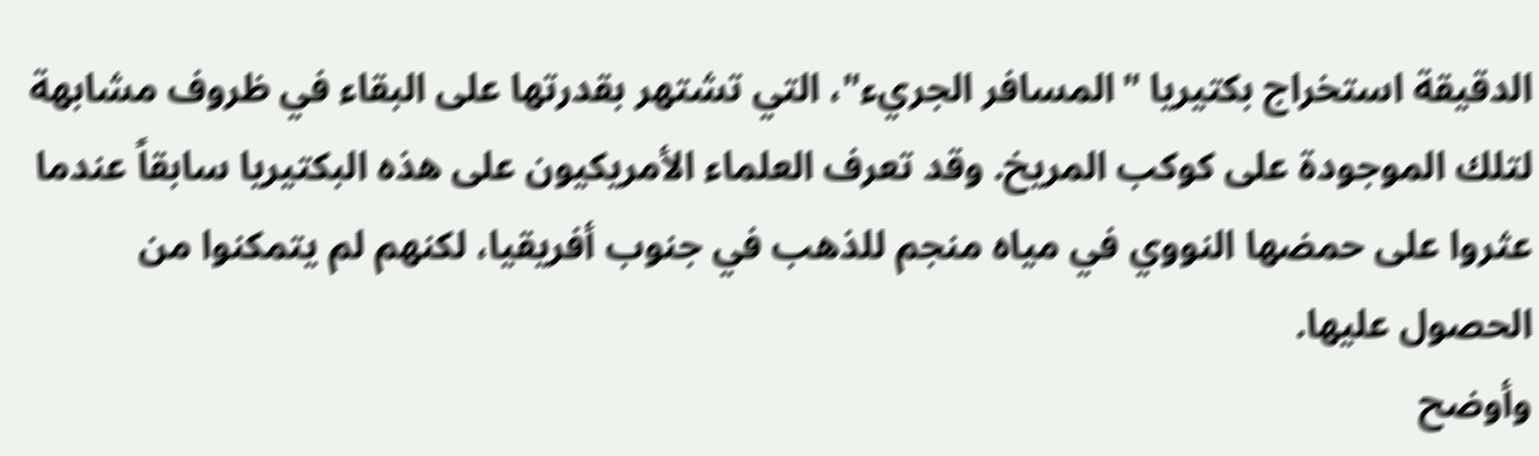الدقيقة استخراج بكتيريا "المسافر الجريء"، التي تشتهر بقدرتها على البقاء في ظروف مشابهة لتلك الموجودة على كوكب المريخ. وقد تعرف العلماء الأمريكيون على هذه البكتيريا سابقاً عندما عثروا على حمضها النووي في مياه منجم للذهب في جنوب أفريقيا، لكنهم لم يتمكنوا من الحصول عليها.
وأوضح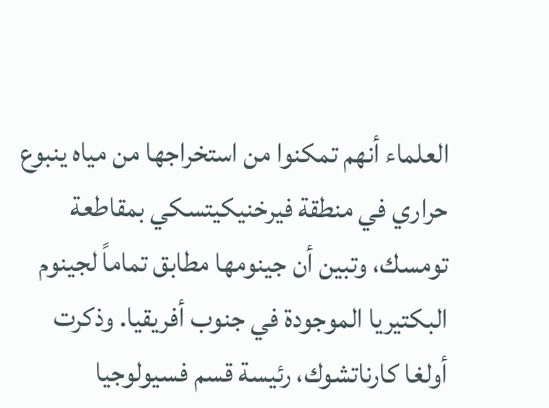العلماء أنهم تمكنوا من استخراجها من مياه ينبوع حراري في منطقة فيرخنيكيتسكي بمقاطعة تومسك، وتبين أن جينومها مطابق تماماً لجينوم البكتيريا الموجودة في جنوب أفريقيا. وذكرت أولغا كارناتشوك، رئيسة قسم فسيولوجيا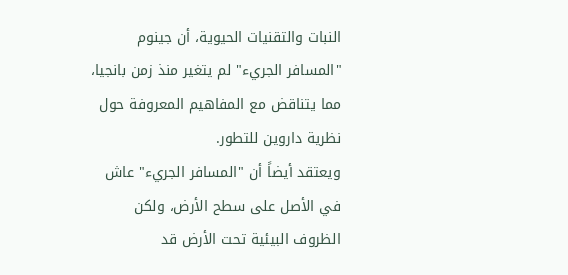النبات والتقنيات الحيوية، أن جينوم "المسافر الجريء" لم يتغير منذ زمن بانجيا، مما يتناقض مع المفاهيم المعروفة حول نظرية داروين للتطور.
ويعتقد أيضاً أن "المسافر الجريء" عاش في الأصل على سطح الأرض، ولكن الظروف البيئية تحت الأرض قد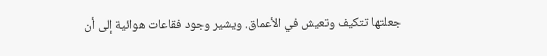جعلتها تتكيف وتعيش في الأعماق. ويشير وجود فقاعات هوائية إلى أن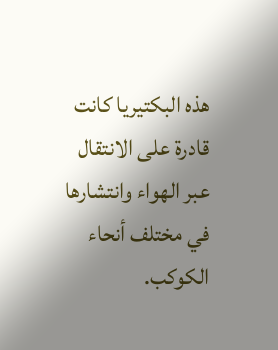هذه البكتيريا كانت قادرة على الانتقال عبر الهواء وانتشارها في مختلف أنحاء الكوكب.